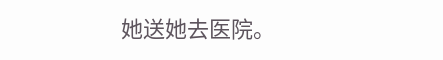她送她去医院。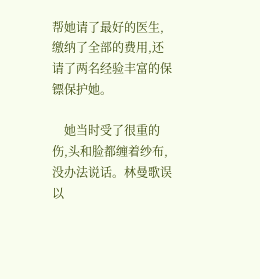帮她请了最好的医生,缴纳了全部的费用,还请了两名经验丰富的保镖保护她。

    她当时受了很重的伤,头和脸都缠着纱布,没办法说话。林曼歌误以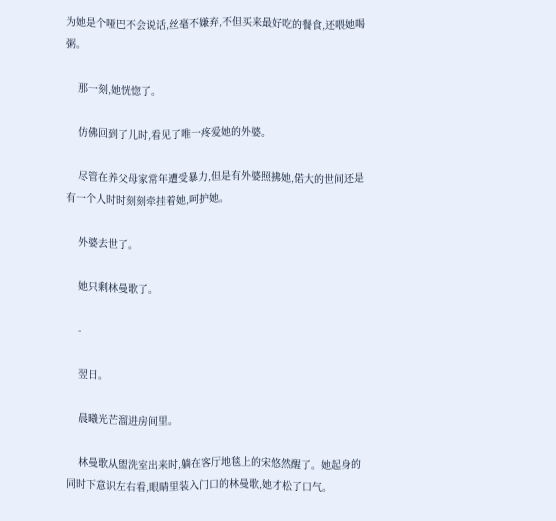为她是个哑巴不会说话,丝毫不嫌弃,不但买来最好吃的餐食,还喂她喝粥。

    那一刻,她恍惚了。

    仿佛回到了儿时,看见了唯一疼爱她的外婆。

    尽管在养父母家常年遭受暴力,但是有外婆照拂她,偌大的世间还是有一个人时时刻刻牵挂着她,呵护她。

    外婆去世了。

    她只剩林曼歌了。

    -

    翌日。

    晨曦光芒溜进房间里。

    林曼歌从盥洗室出来时,躺在客厅地毯上的宋悠然醒了。她起身的同时下意识左右看,眼睛里装入门口的林曼歌,她才松了口气。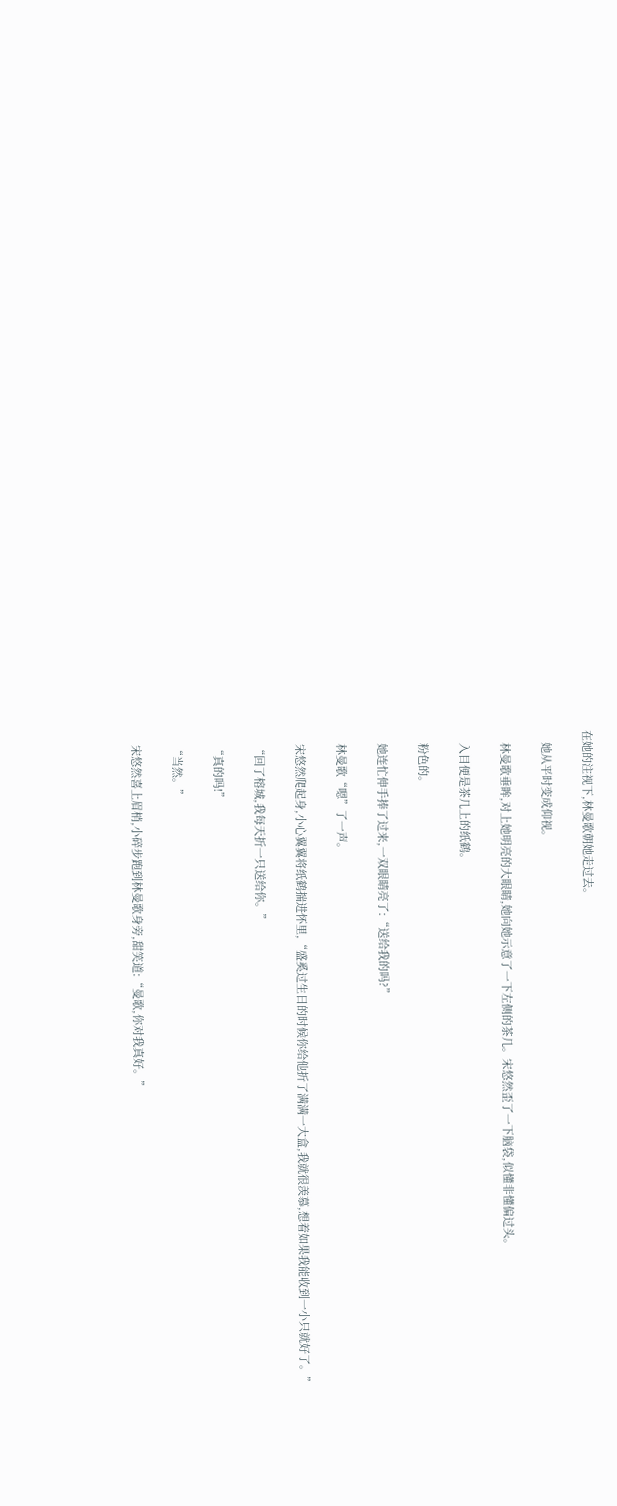在她的注视下,林曼歌朝她走过去。

    她从平时变成仰视。

    林曼歌垂眸,对上她明亮的大眼睛,她向她示意了一下左侧的茶几。宋悠然歪了一下脑袋,似懂非懂偏过头。

    入目便是茶几上的纸鹤。

    粉色的。

    她连忙伸手捧了过来,一双眼睛亮了:“送给我的吗?”

    林曼歌“嗯”了一声。

    宋悠然爬起身,小心翼翼将纸鹤揣进怀里,“盛奚过生日的时候你给他折了满满一大盒,我就很羡慕,想着如果我能收到一小只就好了。”

    “回了榕城,我每天折一只送给你。”

    “真的吗!”

    “当然。”

    宋悠然喜上眉梢,小碎步跑到林曼歌身旁,甜笑道:“曼歌,你对我真好。”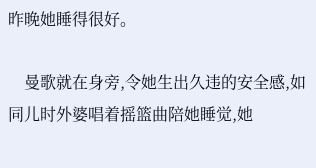昨晚她睡得很好。

    曼歌就在身旁,令她生出久违的安全感,如同儿时外婆唱着摇篮曲陪她睡觉,她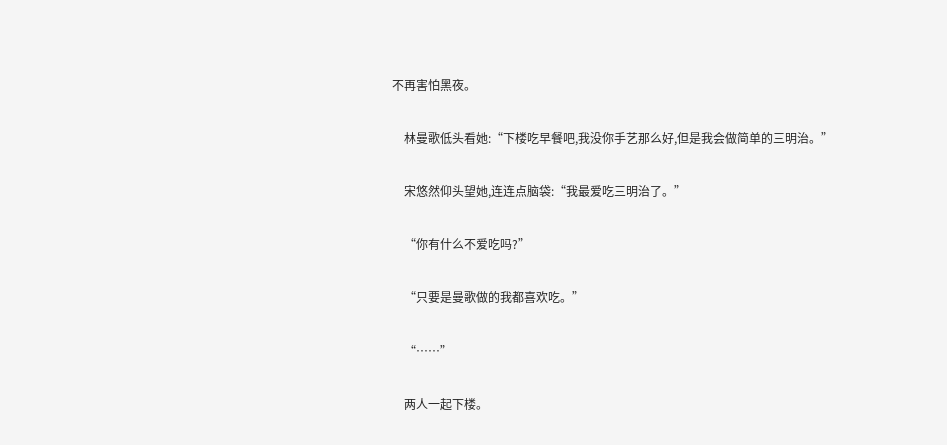不再害怕黑夜。

    林曼歌低头看她:“下楼吃早餐吧,我没你手艺那么好,但是我会做简单的三明治。”

    宋悠然仰头望她,连连点脑袋:“我最爱吃三明治了。”

    “你有什么不爱吃吗?”

    “只要是曼歌做的我都喜欢吃。”

    “……”

    两人一起下楼。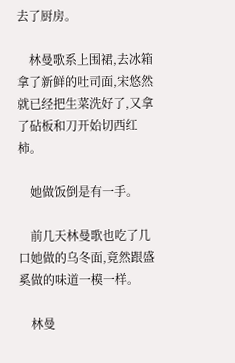去了厨房。

    林曼歌系上围裙,去冰箱拿了新鲜的吐司面,宋悠然就已经把生菜洗好了,又拿了砧板和刀开始切西红柿。

    她做饭倒是有一手。

    前几天林曼歌也吃了几口她做的乌冬面,竟然跟盛奚做的味道一模一样。

    林曼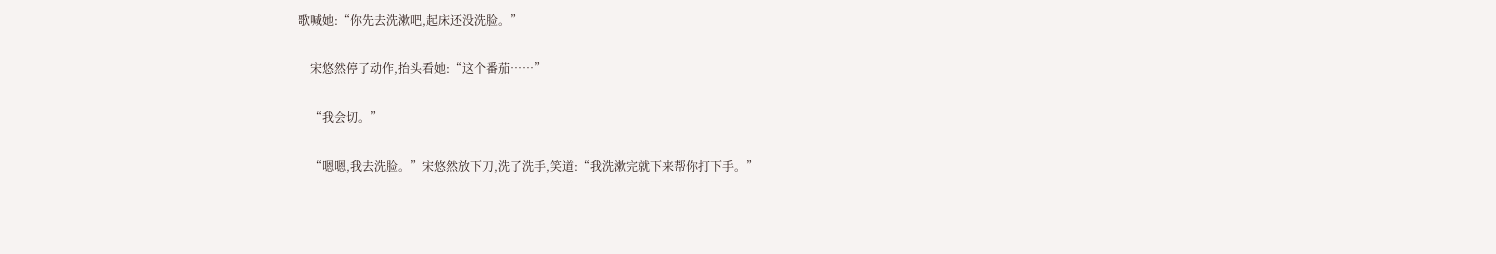歌喊她:“你先去洗漱吧,起床还没洗脸。”

    宋悠然停了动作,抬头看她:“这个番茄……”

    “我会切。”

    “嗯嗯,我去洗脸。”宋悠然放下刀,洗了洗手,笑道:“我洗漱完就下来帮你打下手。”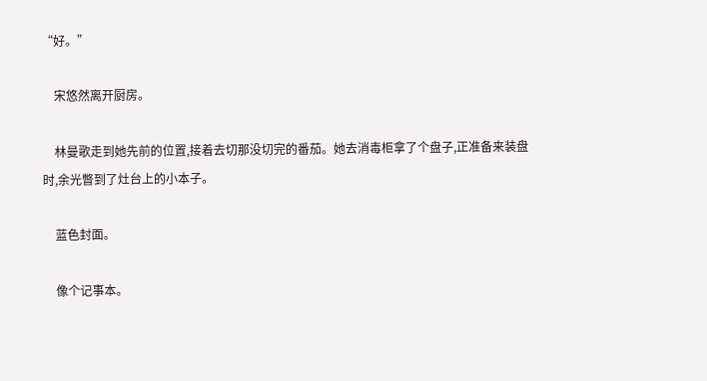“好。”

    宋悠然离开厨房。

    林曼歌走到她先前的位置,接着去切那没切完的番茄。她去消毒柜拿了个盘子,正准备来装盘时,余光瞥到了灶台上的小本子。

    蓝色封面。

    像个记事本。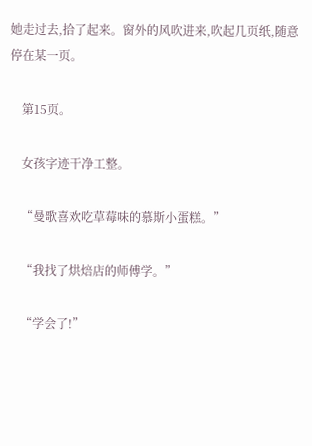她走过去,拾了起来。窗外的风吹进来,吹起几页纸,随意停在某一页。

    第15页。

    女孩字迹干净工整。

    “曼歌喜欢吃草莓味的慕斯小蛋糕。”

    “我找了烘焙店的师傅学。”

    “学会了!”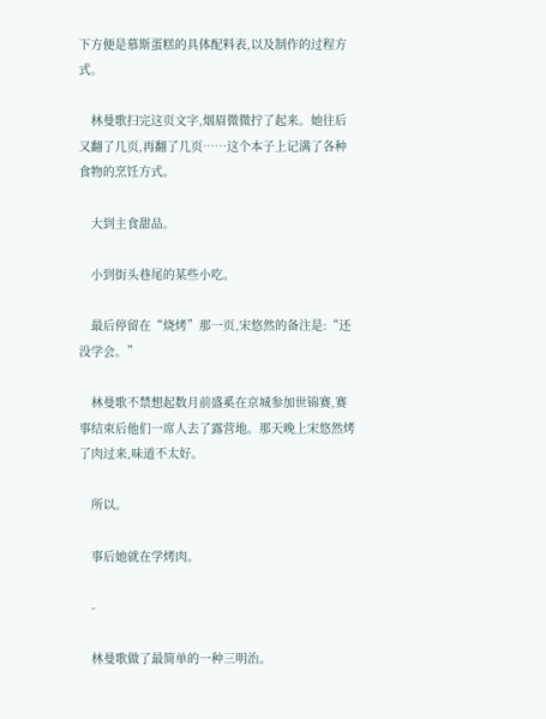下方便是慕斯蛋糕的具体配料表,以及制作的过程方式。

    林曼歌扫完这页文字,烟眉微微拧了起来。她往后又翻了几页,再翻了几页……这个本子上记满了各种食物的烹饪方式。

    大到主食甜品。

    小到街头巷尾的某些小吃。

    最后停留在“烧烤”那一页,宋悠然的备注是:“还没学会。”

    林曼歌不禁想起数月前盛奚在京城参加世锦赛,赛事结束后他们一席人去了露营地。那天晚上宋悠然烤了肉过来,味道不太好。

    所以。

    事后她就在学烤肉。

    -

    林曼歌做了最简单的一种三明治。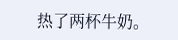热了两杯牛奶。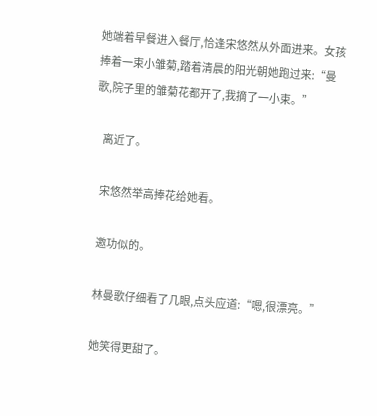她端着早餐进入餐厅,恰逢宋悠然从外面进来。女孩捧着一束小雏菊,踏着清晨的阳光朝她跑过来:“曼歌,院子里的雏菊花都开了,我摘了一小束。”

    离近了。

    宋悠然举高捧花给她看。

    邀功似的。

    林曼歌仔细看了几眼,点头应道:“嗯,很漂亮。”

    她笑得更甜了。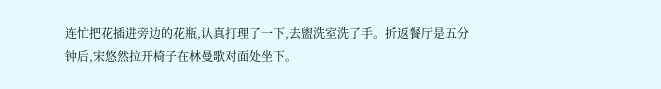连忙把花插进旁边的花瓶,认真打理了一下,去盥洗室洗了手。折返餐厅是五分钟后,宋悠然拉开椅子在林曼歌对面处坐下。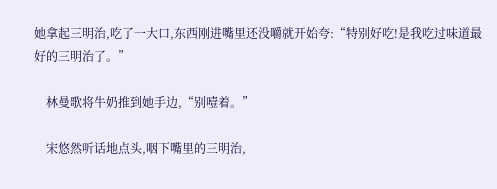她拿起三明治,吃了一大口,东西刚进嘴里还没嚼就开始夸:“特别好吃!是我吃过味道最好的三明治了。”

    林曼歌将牛奶推到她手边,“别噎着。”

    宋悠然听话地点头,咽下嘴里的三明治,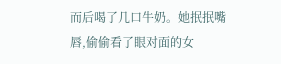而后喝了几口牛奶。她抿抿嘴唇,偷偷看了眼对面的女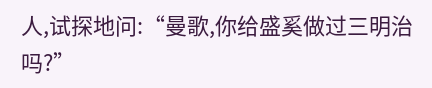人,试探地问:“曼歌,你给盛奚做过三明治吗?”